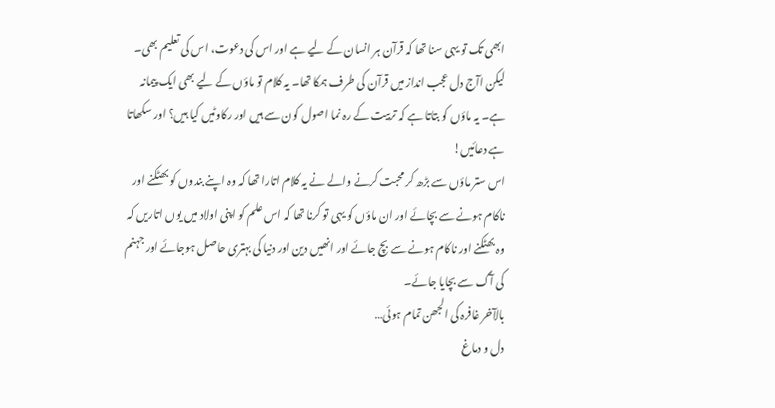ابھی تک تو یہی سنا تھا کہ قرآن ہر انسان کے لیے ہے اور اس کی دعوت، اس کی تعلیم بھی۔ لیکن اآج دل عجب انداز میں قرآن کی طرف ہمکا تھا۔ یہ کلام تو ماؤں کے لیے بھی ایک پیمانہ ہے۔ یہ ماؤں کو بتاتا ہے کہ تربیت کے رہ نما اصول کون سے ہیں اور رکاوٹیں کیا ہیں؟ اور سکھاتا ہے دعائیں!
اس ستر ماؤں سے بڑھ کر محبت کرنے والے نے یہ کلام اتارا تھا کہ وہ اپنے بندوں کو بھٹکنے اور ناکام ہونے سے بچائے اور ان ماؤں کو یہی تو کرنا تھا کہ اس علم کو اپنی اولاد میں یوں اتاریں کہ وہ بھٹکنے اور ناکام ہونے سے بچ جائے اور انھیں دین اور دنیا کی بہتری حاصل ہوجائے اور جہنم کی آگ سے بچایا جائے۔
بالآخر غافرہ کی الجھن تمام ہوئی…
دل و دماغ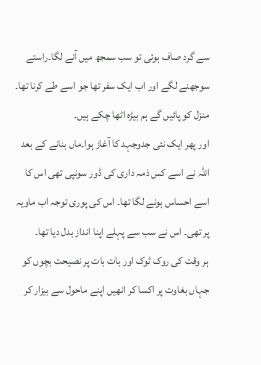سے گرد صاف ہوئی تو سب سمجھ میں آنے لگا۔راستے سوجھنے لگے اور اب ایک سفر تھا جو اسے طے کرنا تھا۔
منزل کو پائیں گے ہم بیڑہ اٹھا چکے ہیں۔
اور پھر ایک نئی جدوجہد کا آغاز ہوا۔ماں بنانے کے بعد اللہ نے اسے کس ذمہ داری کی ڈور سونپی تھی اس کا اسے احساس ہونے لگا تھا۔ اس کی پوری توجہ اب ماویہ پر تھی۔ اس نے سب سے پہلے اپنا انداز بدل دیا تھا۔
ہر وقت کی روک ٹوک اور بات بات پر نصیحت بچوں کو جہاں بغاوت پر اکسا کر انھیں اپنے ماحول سے بیزار کر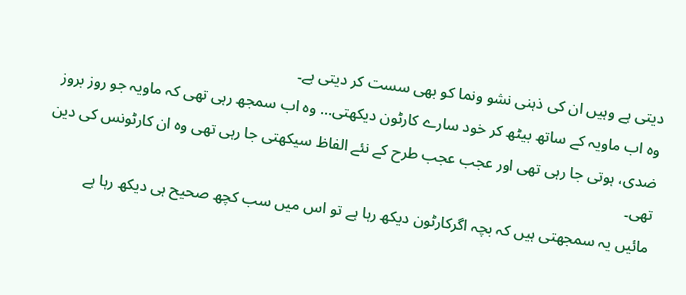دیتی ہے وہیں ان کی ذہنی نشو ونما کو بھی سست کر دیتی ہے۔
وہ اب ماویہ کے ساتھ بیٹھ کر خود سارے کارٹون دیکھتی… وہ اب سمجھ رہی تھی کہ ماویہ جو روز بروز ضدی، ہوتی جا رہی تھی اور عجب عجب طرح کے نئے الفاظ سیکھتی جا رہی تھی وہ ان کارٹونس کی دین تھی۔
مائیں یہ سمجھتی ہیں کہ بچہ اگرکارٹون دیکھ رہا ہے تو اس میں سب کچھ صحیح ہی دیکھ رہا ہے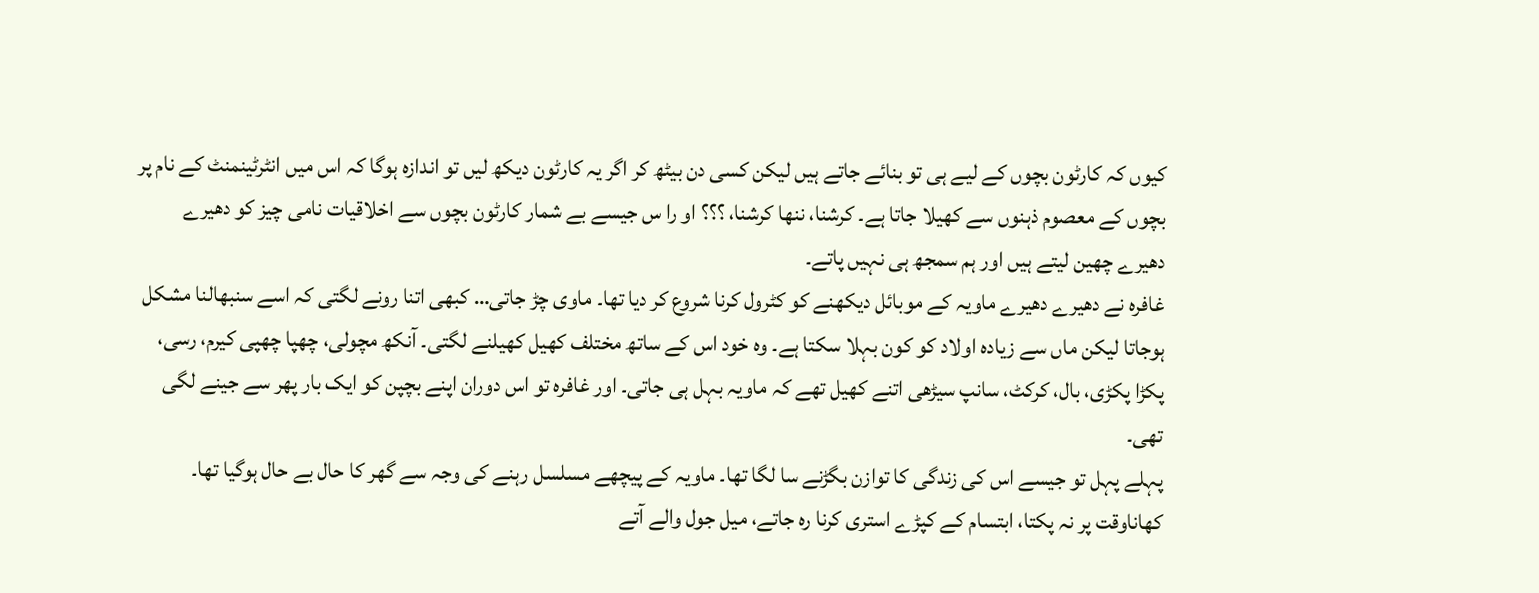کیوں کہ کارٹون بچوں کے لیے ہی تو بنائے جاتے ہیں لیکن کسی دن بیٹھ کر اگر یہ کارٹون دیکھ لیں تو اندازہ ہوگا کہ اس میں انٹرٹینمنٹ کے نام پر بچوں کے معصوم ذہنوں سے کھیلا جاتا ہے۔ کرشنا، ننھا کرشنا، ؟؟؟ او را س جیسے بے شمار کارٹون بچوں سے اخلاقیات نامی چیز کو دھیرے دھیرے چھین لیتے ہیں اور ہم سمجھ ہی نہیں پاتے۔
غافرہ نے دھیرے دھیرے ماویہ کے موبائل دیکھنے کو کٹرول کرنا شروع کر دیا تھا۔ ماوی چڑ جاتی… کبھی اتنا رونے لگتی کہ اسے سنبھالنا مشکل ہوجاتا لیکن ماں سے زیادہ اولاد کو کون بہلا سکتا ہے۔ وہ خود اس کے ساتھ مختلف کھیل کھیلنے لگتی۔ آنکھ مچولی، چھپا چھپی کیرم، رسی، پکڑا پکڑی، بال، کرکٹ، سانپ سیڑھی اتنے کھیل تھے کہ ماویہ بہل ہی جاتی۔ اور غافرہ تو اس دوران اپنے بچپن کو ایک بار پھر سے جینے لگی تھی۔
پہلے پہل تو جیسے اس کی زندگی کا توازن بگڑنے سا لگا تھا۔ ماویہ کے پیچھے مسلسل رہنے کی وجہ سے گھر کا حال بے حال ہوگیا تھا۔ کھاناوقت پر نہ پکتا، ابتسام کے کپڑے استری کرنا رہ جاتے، میل جول والے آتے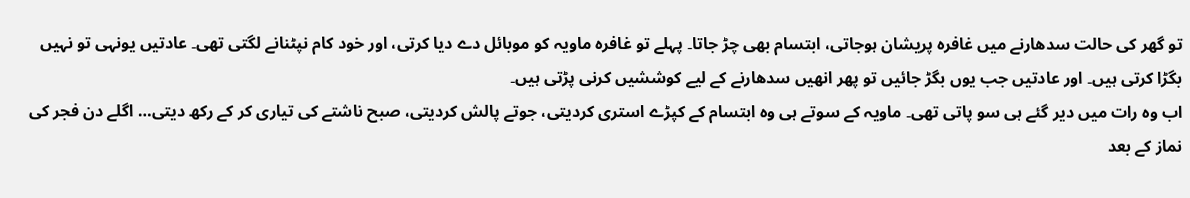تو گھر کی حالت سدھارنے میں غافرہ پریشان ہوجاتی، ابتسام بھی چڑ جاتا۔ پہلے تو غافرہ ماویہ کو موبائل دے دیا کرتی، اور خود کام نپٹنانے لگتی تھی۔ عادتیں یونہی تو نہیں بگڑا کرتی ہیں۔ اور عادتیں جب یوں بگڑ جائیں تو پھر انھیں سدھارنے کے لیے کوششیں کرنی پڑتی ہیں۔
اب وہ رات میں دیر گئے ہی سو پاتی تھی۔ ماویہ کے سوتے ہی وہ ابتسام کے کپڑے استری کردیتی، جوتے پالش کردیتی، صبح ناشتے کی تیاری کر کے رکھ دیتی… اگلے دن فجر کی نماز کے بعد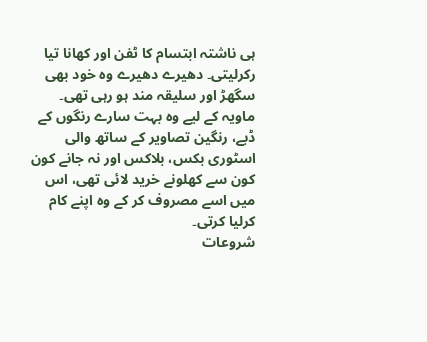ہی ناشتہ ابتسام کا ٹفن اور کھانا تیا رکرلیتی۔ دھیرے دھیرے وہ خود بھی سگھڑ اور سلیقہ مند ہو رہی تھی۔
ماویہ کے لیے وہ بہت سارے رنگوں کے ڈبے، رنگین تصاویر کے ساتھ والی اسٹوری بکس، بلاکس اور نہ جانے کون کون سے کھلونے خرید لائی تھی، اس میں اسے مصروف کر کے وہ اپنے کام کرلیا کرتی۔
شروعات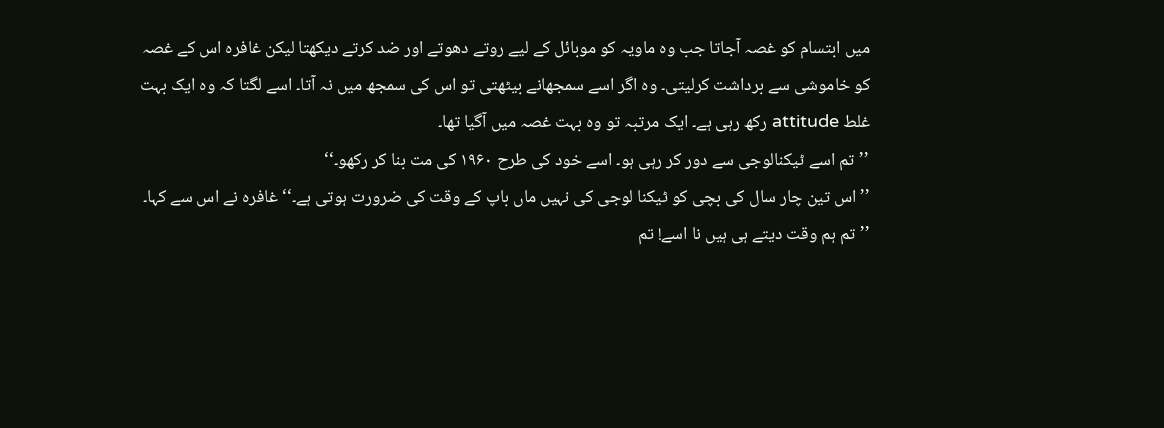میں ابتسام کو غصہ آجاتا جب وہ ماویہ کو موبائل کے لیے روتے دھوتے اور ضد کرتے دیکھتا لیکن غافرہ اس کے غصہ کو خاموشی سے برداشت کرلیتی۔ وہ اگر اسے سمجھانے بیٹھتی تو اس کی سمجھ میں نہ آتا۔ اسے لگتا کہ وہ ایک بہت غلط attitude رکھ رہی ہے۔ ایک مرتبہ تو وہ بہت غصہ میں آگیا تھا۔
’’تم اسے ٹیکنالوجی سے دور کر رہی ہو۔ اسے خود کی طرح ۱۹۶۰ کی مت بنا کر رکھو۔‘‘
’’اس تین چار سال کی بچی کو ٹیکنا لوجی کی نہیں ماں باپ کے وقت کی ضرورت ہوتی ہے۔‘‘ غافرہ نے اس سے کہا۔
’’تم ہم وقت دیتے ہی ہیں نا اسے! تم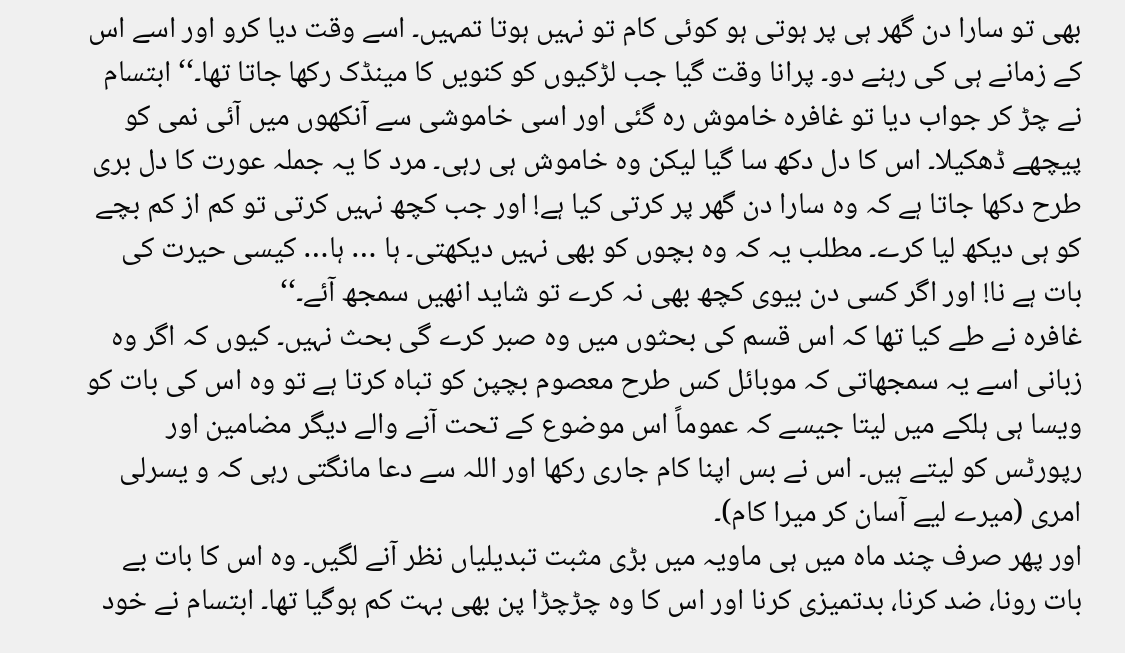بھی تو سارا دن گھر ہی پر ہوتی ہو کوئی کام تو نہیں ہوتا تمہیں۔ اسے وقت دیا کرو اور اسے اس کے زمانے ہی کی رہنے دو۔ پرانا وقت گیا جب لڑکیوں کو کنویں کا مینڈک رکھا جاتا تھا۔‘‘ ابتسام نے چڑ کر جواب دیا تو غافرہ خاموش رہ گئی اور اسی خاموشی سے آنکھوں میں آئی نمی کو پیچھے ڈھکیلا۔ اس کا دل دکھ سا گیا لیکن وہ خاموش ہی رہی۔ مرد کا یہ جملہ عورت کا دل بری طرح دکھا جاتا ہے کہ وہ سارا دن گھر پر کرتی کیا ہے! اور جب کچھ نہیں کرتی تو کم از کم بچے کو ہی دیکھ لیا کرے۔ مطلب یہ کہ وہ بچوں کو بھی نہیں دیکھتی۔ ہا … ہا… کیسی حیرت کی بات ہے نا! اور اگر کسی دن بیوی کچھ بھی نہ کرے تو شاید انھیں سمجھ آئے۔‘‘
غافرہ نے طے کیا تھا کہ اس قسم کی بحثوں میں وہ صبر کرے گی بحث نہیں۔ کیوں کہ اگر وہ زبانی اسے یہ سمجھاتی کہ موبائل کس طرح معصوم بچپن کو تباہ کرتا ہے تو وہ اس کی بات کو ویسا ہی ہلکے میں لیتا جیسے کہ عموماً اس موضوع کے تحت آنے والے دیگر مضامین اور رپورٹس کو لیتے ہیں۔ اس نے بس اپنا کام جاری رکھا اور اللہ سے دعا مانگتی رہی کہ و یسرلی امری (میرے لیے آسان کر میرا کام)۔
اور پھر صرف چند ماہ میں ہی ماویہ میں بڑی مثبت تبدیلیاں نظر آنے لگیں۔ وہ اس کا بات بے بات رونا، ضد کرنا، بدتمیزی کرنا اور اس کا وہ چڑچڑا پن بھی بہت کم ہوگیا تھا۔ ابتسام نے خود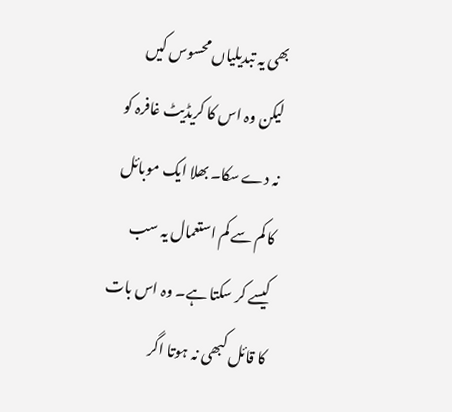بھی یہ تبدیلیاں محسوس کیں لیکن وہ اس کا کریڈیٹ غافرہ کو نہ دے سکا۔ بھلا ایک موبائل کا کم سے کم استعمال یہ سب کیسے کر سکتا ہے۔ وہ اس بات کا قائل کبھی نہ ہوتا اگر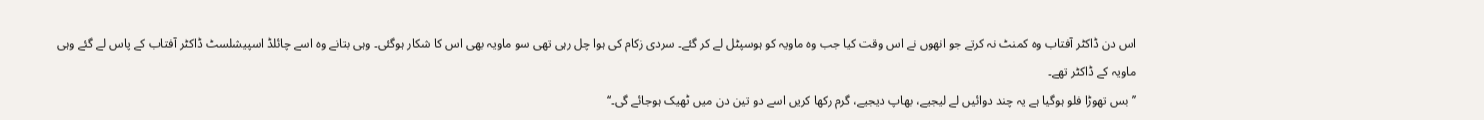اس دن ڈاکٹر آفتاب وہ کمنٹ نہ کرتے جو انھوں نے اس وقت کیا جب وہ ماویہ کو ہوسپٹل لے کر گئے۔ سردی زکام کی ہوا چل رہی تھی سو ماویہ بھی اس کا شکار ہوگئی۔ وہی بتانے وہ اسے چائلڈ اسپیشلسٹ ڈاکٹر آفتاب کے پاس لے گئے وہی ماویہ کے ڈاکٹر تھے۔
’’بس تھوڑا فلو ہوگیا ہے یہ چند دوائیں لے لیجیے، بھاپ دیجیے، گرم رکھا کریں اسے دو تین دن میں ٹھیک ہوجائے گی۔‘‘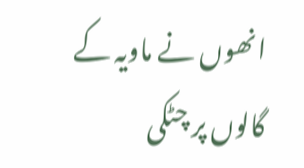انھوں نے ماویہ کے گالوں پر چٹکی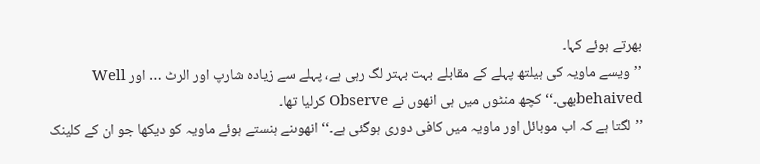بھرتے ہوئے کہا۔
’’ویسے ماویہ کی ہیلتھ پہلے کے مقابلے بہت بہتر لگ رہی ہے، پہلے سے زیادہ شارپ اور الرٹ … اور Well behaivedبھی۔‘‘ کچھ منٹوں میں ہی انھوں نے Observe کرلیا تھا۔
’’لگتا ہے کہ اب موبائل اور ماویہ میں کافی دوری ہوگئی ہے۔‘‘ انھوںنے ہنستے ہوئے ماویہ کو دیکھا جو ان کے کلینک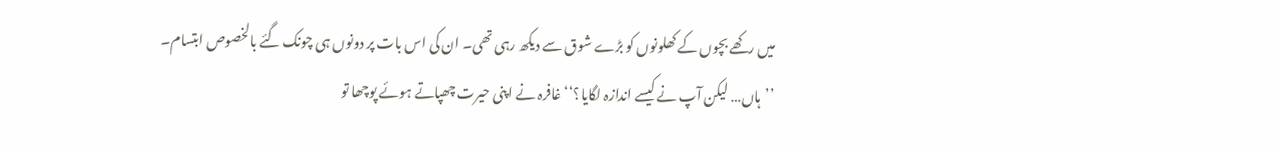میں رکھے بچوں کے کھلونوں کو بڑے شوق سے دیکھ رہی تھی۔ ان کی اس بات پر دونوں ہی چونک گئے بالخصوص ابتسام۔
’’ہاں… لیکن آپ نے کیسے اندازہ لگایا؟‘‘ غافرہ نے اپنی حیرت چھپاتے ہوئے پوچھا تو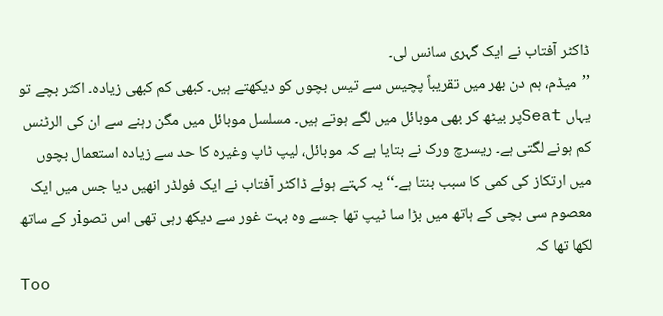ڈاکٹر آفتاب نے ایک گہری سانس لی۔
’’میڈم، ہم دن بھر میں تقریباً پچیس سے تیس بچوں کو دیکھتے ہیں۔ کبھی کم کبھی زیادہ۔ اکثر بچے تو یہاں Seatپر بیٹھ کر بھی موبائل میں لگے ہوتے ہیں۔ مسلسل موبائل میں مگن رہنے سے ان کی الرٹنس کم ہونے لگتی ہے۔ ریسرچ ورک نے بتایا ہے کہ موبائل، لیپ ٹاپ وغیرہ کا حد سے زیادہ استعمال بچوں میں ارتکاز کی کمی کا سبب بنتا ہے۔‘‘ یہ کہتے ہوئے ڈاکٹر آفتاب نے ایک فولڈر انھیں دیا جس میں ایک معصوم سی بچی کے ہاتھ میں بڑا سا ٹیپ تھا جسے وہ بہت غور سے دیکھ رہی تھی اس تصوiر کے ساتھ لکھا تھا کہ
Too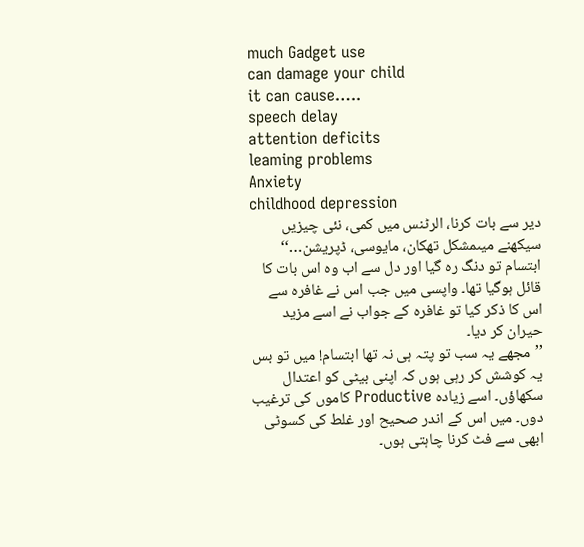much Gadget use
can damage your child
it can cause…..
speech delay
attention deficits
leaming problems
Anxiety
childhood depression
دیر سے بات کرنا، الرٹنس میں کمی، نئی چیزیں سیکھنے میںمشکل تھکان، مایوسی، ڈپریشن…‘‘
ابتسام تو دنگ رہ گیا اور دل سے اب وہ اس بات کا قائل ہوگیا تھا۔ واپسی میں جب اس نے غافرہ سے اس کا ذکر کیا تو غافرہ کے جواب نے اسے مزید حیران کر دیا۔
’’مجھے یہ سب تو پتہ ہی نہ تھا ابتسام! میں تو بس یہ کوشش کر رہی ہوں کہ اپنی بیٹی کو اعتدال سکھاؤں۔ اسے زیادہ Productive کاموں کی ترغیب دوں۔ میں اس کے اندر صحیح اور غلط کی کسوٹی ابھی سے فٹ کرنا چاہتی ہوں۔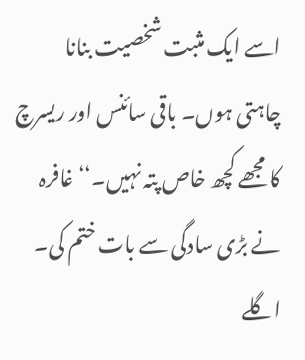اسے ایک مثبت شخصیت بنانا چاہتی ہوں۔ باقی سائنس اور ریسرچ کا مجھے کچھ خاص پتہ نہیں۔‘‘ غافرہ نے بڑی سادگی سے بات ختم کی۔ اگلے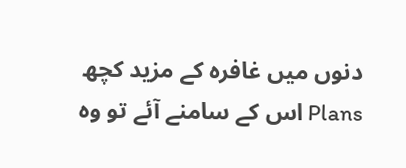دنوں میں غافرہ کے مزید کچھ Plans اس کے سامنے آئے تو وہ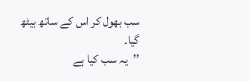سب بھول کر اس کے ساتھ بیٹھ گیا۔
’’یہ سب کیا ہے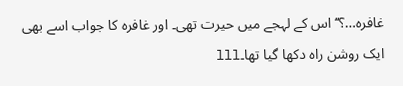غافرہ…؟‘‘ اس کے لہجے میں حیرت تھی۔ اور غافرہ کا جواب اسے بھی ایک روشن راہ دکھا گیا تھا۔lll